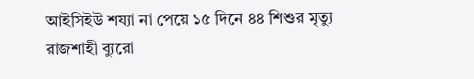আইসিইউ শয্যা না পেয়ে ১৫ দিনে ৪৪ শিশুর মৃত্যু
রাজশাহী ব্যুরো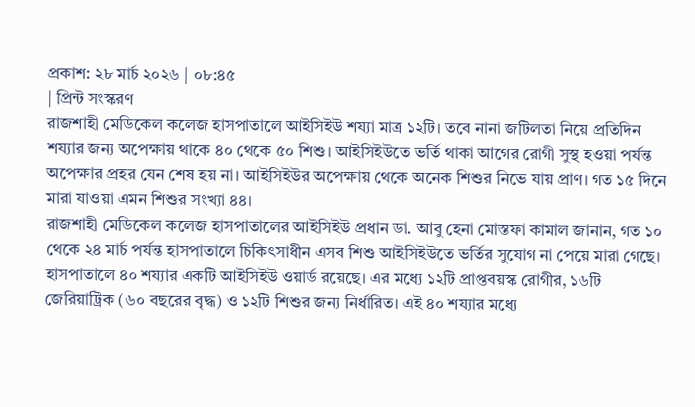প্রকাশ: ২৮ মার্চ ২০২৬ | ০৮:৪৫
| প্রিন্ট সংস্করণ
রাজশাহী মেডিকেল কলেজ হাসপাতালে আইসিইউ শয্যা মাত্র ১২টি। তবে নানা জটিলতা নিয়ে প্রতিদিন শয্যার জন্য অপেক্ষায় থাকে ৪০ থেকে ৫০ শিশু। আইসিইউতে ভর্তি থাকা আগের রোগী সুস্থ হওয়া পর্যন্ত অপেক্ষার প্রহর যেন শেষ হয় না। আইসিইউর অপেক্ষায় থেকে অনেক শিশুর নিভে যায় প্রাণ। গত ১৫ দিনে মারা যাওয়া এমন শিশুর সংখ্যা ৪৪।
রাজশাহী মেডিকেল কলেজ হাসপাতালের আইসিইউ প্রধান ডা. আবু হেনা মোস্তফা কামাল জানান, গত ১০ থেকে ২৪ মার্চ পর্যন্ত হাসপাতালে চিকিৎসাধীন এসব শিশু আইসিইউতে ভর্তির সুযোগ না পেয়ে মারা গেছে। হাসপাতালে ৪০ শয্যার একটি আইসিইউ ওয়ার্ড রয়েছে। এর মধ্যে ১২টি প্রাপ্তবয়স্ক রোগীর, ১৬টি জেরিয়াট্রিক (৬০ বছরের বৃদ্ধ) ও ১২টি শিশুর জন্য নির্ধারিত। এই ৪০ শয্যার মধ্যে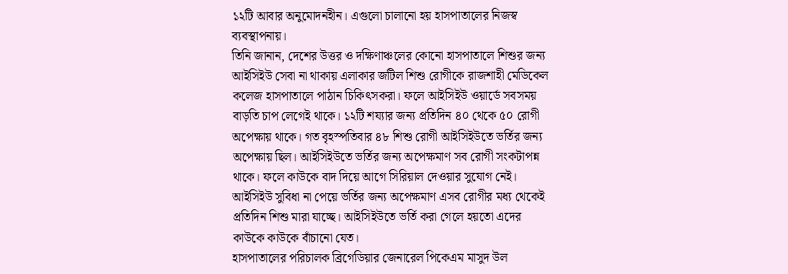১২টি আবার অনুমোদনহীন। এগুলো চালানো হয় হাসপাতালের নিজস্ব ব্যবস্থাপনায়।
তিনি জানান, দেশের উত্তর ও দক্ষিণাঞ্চলের কোনো হাসপাতালে শিশুর জন্য আইসিইউ সেবা না থাকায় এলাকার জটিল শিশু রোগীকে রাজশাহী মেডিকেল কলেজ হাসপাতালে পাঠান চিকিৎসকরা। ফলে আইসিইউ ওয়ার্ডে সবসময় বাড়তি চাপ লেগেই থাকে। ১২টি শয্যার জন্য প্রতিদিন ৪০ থেকে ৫০ রোগী অপেক্ষায় থাকে। গত বৃহস্পতিবার ৪৮ শিশু রোগী আইসিইউতে ভর্তির জন্য অপেক্ষায় ছিল। আইসিইউতে ভর্তির জন্য অপেক্ষমাণ সব রোগী সংকটাপন্ন থাকে। ফলে কাউকে বাদ দিয়ে আগে সিরিয়াল দেওয়ার সুযোগ নেই। আইসিইউ সুবিধা না পেয়ে ভর্তির জন্য অপেক্ষমাণ এসব রোগীর মধ্য থেকেই প্রতিদিন শিশু মারা যাচ্ছে। আইসিইউতে ভর্তি করা গেলে হয়তো এদের কাউকে কাউকে বাঁচানো যেত।
হাসপাতালের পরিচালক ব্রিগেডিয়ার জেনারেল পিকেএম মাসুদ উল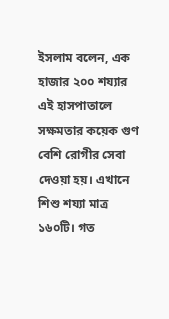ইসলাম বলেন, এক হাজার ২০০ শয্যার এই হাসপাতালে সক্ষমতার কয়েক গুণ বেশি রোগীর সেবা দেওয়া হয়। এখানে শিশু শয্যা মাত্র ১৬০টি। গত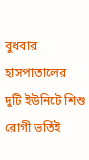বুধবার হাসপাতালের দুটি ইউনিটে শিশু রোগী ভর্তিই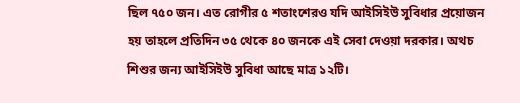ছিল ৭৫০ জন। এত রোগীর ৫ শতাংশেরও যদি আইসিইউ সুবিধার প্রয়োজন হয় তাহলে প্রতিদিন ৩৫ থেকে ৪০ জনকে এই সেবা দেওয়া দরকার। অথচ শিশুর জন্য আইসিইউ সুবিধা আছে মাত্র ১২টি।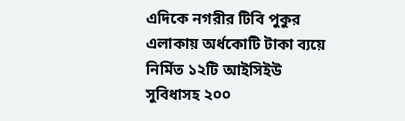এদিকে নগরীর টিবি পুকুর এলাকায় অর্ধকোটি টাকা ব্যয়ে নির্মিত ১২টি আইসিইউ সুবিধাসহ ২০০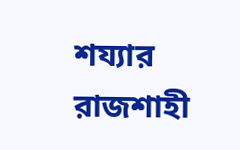শয্যার রাজশাহী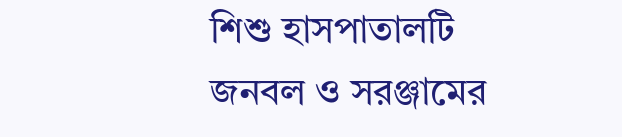শিশু হাসপাতালটি জনবল ও সরঞ্জামের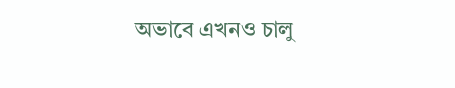অভাবে এখনও চালু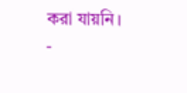করা যায়নি।
-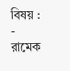বিষয় :
- রামেক